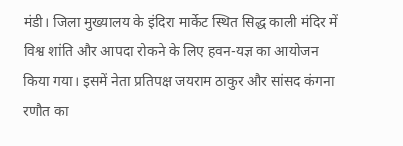मंडी। जिला मुख्यालय के इंदिरा मार्केट स्थित सिद्ध काली मंदिर में विश्व शांति और आपदा रोकने के लिए हवन-यज्ञ का आयोजन किया गया। इसमें नेता प्रतिपक्ष जयराम ठाकुर और सांसद कंगना रणौत का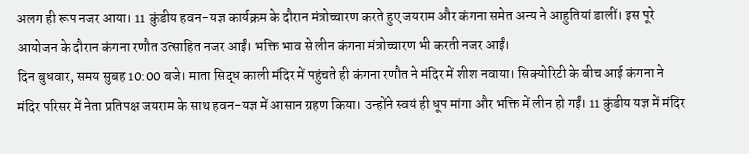अलग ही रूप नजर आया। 11 कुंडीय हवन-यज्ञ कार्यक्रम के दौरान मंत्रोच्चारण करते हुए जयराम और कंगना समेत अन्य ने आहुतियां डालीं। इस पूरे आयोजन के दौरान कंगना रणौत उत्साहित नजर आईं। भक्ति भाव से लीन कंगना मंत्रोच्चारण भी करती नजर आईं।
दिन बुधवार, समय सुबह 10:00 बजे। माता सिद्ध काली मंदिर में पहुंचते ही कंगना रणौत ने मंदिर में शीश नवाया। सिक्योरिटी के बीच आई कंगना ने मंदिर परिसर में नेता प्रतिपक्ष जयराम के साथ हवन-यज्ञ में आसान ग्रहण किया। उन्होंने स्वयं ही धूप मांगा और भक्ति में लीन हो गईं। 11 कुंडीय यज्ञ में मंदिर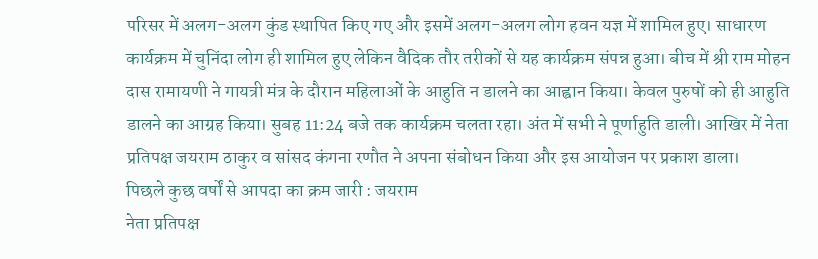परिसर में अलग-अलग कुंड स्थापित किए गए और इसमें अलग-अलग लोग हवन यज्ञ में शामिल हुए। साधारण कार्यक्रम में चुनिंदा लोग ही शामिल हुए लेकिन वैदिक तौर तरीकों से यह कार्यक्रम संपन्न हुआ। बीच में श्री राम मोहन दास रामायणी ने गायत्री मंत्र के दौरान महिलाओं के आहुति न डालने का आह्वान किया। केवल पुरुषों को ही आहुति डालने का आग्रह किया। सुबह 11:24 बजे तक कार्यक्रम चलता रहा। अंत में सभी ने पूर्णाहुति डाली। आखिर में नेता प्रतिपक्ष जयराम ठाकुर व सांसद कंगना रणौत ने अपना संबोधन किया और इस आयोजन पर प्रकाश डाला।
पिछले कुछ वर्षों से आपदा का क्रम जारी : जयराम
नेता प्रतिपक्ष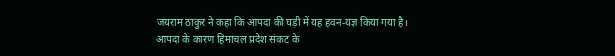जयराम ठाकुर ने कहा कि आपदा की घड़ी में यह हवन-यज्ञ किया गया है। आपदा के कारण हिमाचल प्रदेश संकट के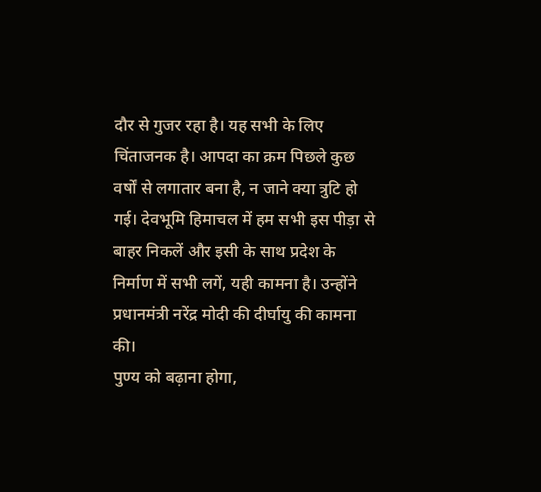दौर से गुजर रहा है। यह सभी के लिए चिंताजनक है। आपदा का क्रम पिछले कुछ वर्षों से लगातार बना है, न जाने क्या त्रुटि हो गई। देवभूमि हिमाचल में हम सभी इस पीड़ा से बाहर निकलें और इसी के साथ प्रदेश के निर्माण में सभी लगें, यही कामना है। उन्होंने प्रधानमंत्री नरेंद्र मोदी की दीर्घायु की कामना की।
पुण्य को बढ़ाना होगा,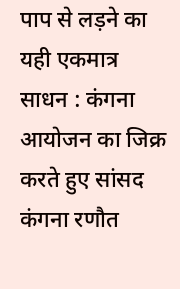पाप से लड़ने का यही एकमात्र साधन : कंगना
आयोजन का जिक्र करते हुए सांसद कंगना रणौत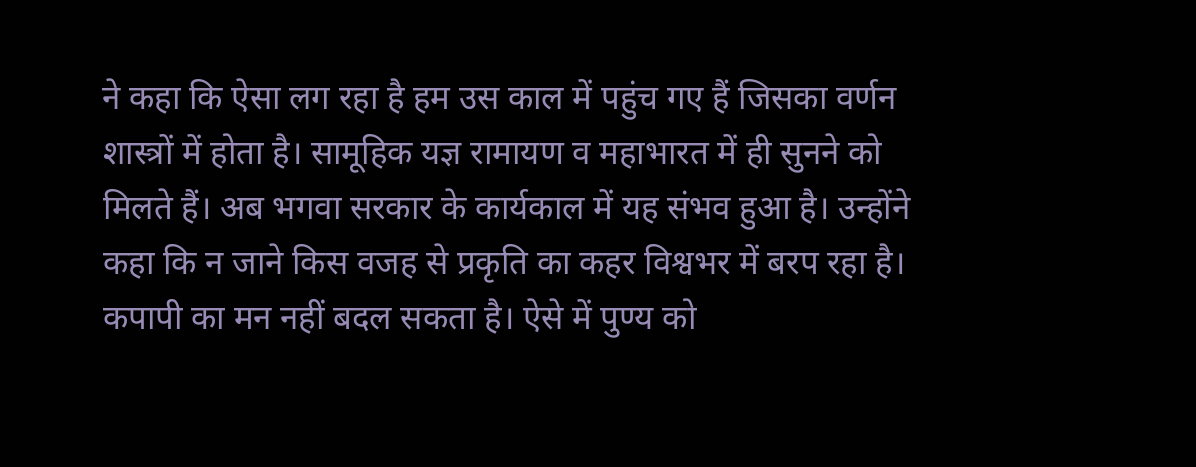ने कहा कि ऐसा लग रहा है हम उस काल में पहुंच गए हैं जिसका वर्णन शास्त्रों में होता है। सामूहिक यज्ञ रामायण व महाभारत में ही सुनने को मिलते हैं। अब भगवा सरकार के कार्यकाल में यह संभव हुआ है। उन्होंने कहा कि न जाने किस वजह से प्रकृति का कहर विश्वभर में बरप रहा है। कपापी का मन नहीं बदल सकता है। ऐसे में पुण्य को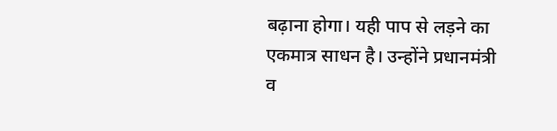बढ़ाना होगा। यही पाप से लड़ने का एकमात्र साधन है। उन्होंने प्रधानमंत्री व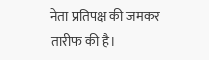नेता प्रतिपक्ष की जमकर तारीफ की है।